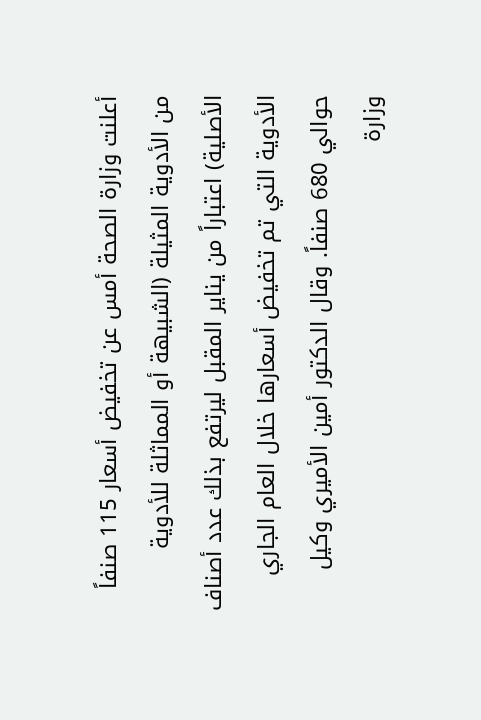أعلنت وزارة الصحة أمس عن تخفيض أسعار 115 صنفاً من الأدوية المثيلة (الشبيهة أو المماثلة للأدوية الأصلية) اعتباراً من يناير المقبل ليرتفع بذلك عدد أصناف الأدوية التي تم تخفيض أسعارها خلال العام الجاري حوالي 680 صنفاً. وقال الدكتور أمين الأميري وكيل وزارة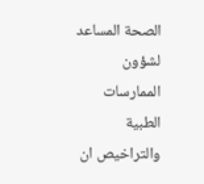الصحة المساعد لشؤون الممارسات الطبية والتراخيص ان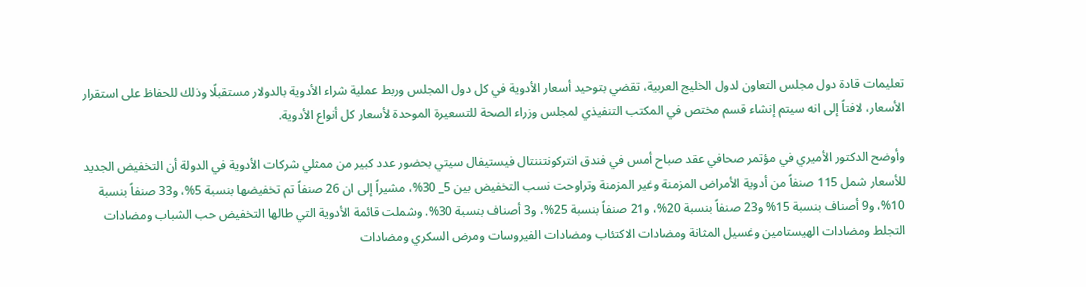تعليمات قادة دول مجلس التعاون لدول الخليج العربية، تقضي بتوحيد أسعار الأدوية في كل دول المجلس وربط عملية شراء الأدوية بالدولار مستقبلًا وذلك للحفاظ على استقرار الأسعار، لافتاً إلى انه سيتم إنشاء قسم مختص في المكتب التنفيذي لمجلس وزراء الصحة للتسعيرة الموحدة لأسعار كل أنواع الأدوية.

وأوضح الدكتور الأميري في مؤتمر صحافي عقد صباح أمس في فندق انتركونتننتال فيستيفال سيتي بحضور عدد كبير من ممثلي شركات الأدوية في الدولة أن التخفيض الجديد للأسعار شمل 115 صنفاً من أدوية الأمراض المزمنة وغير المزمنة وتراوحت نسب التخفيض بين 5_ 30%، مشيراً إلى ان 26 صنفاً تم تخفيضها بنسبة 5%، و33 صنفاً بنسبة 10%، و9 أصناف بنسبة 15% و23 صنفاً بنسبة 20%، و21 صنفاً بنسبة 25%، و3 أصناف بنسبة 30%. وشملت قائمة الأدوية التي طالها التخفيض حب الشباب ومضادات التجلط ومضادات الهيستامين وغسيل المثانة ومضادات الاكتئاب ومضادات الفيروسات ومرض السكري ومضادات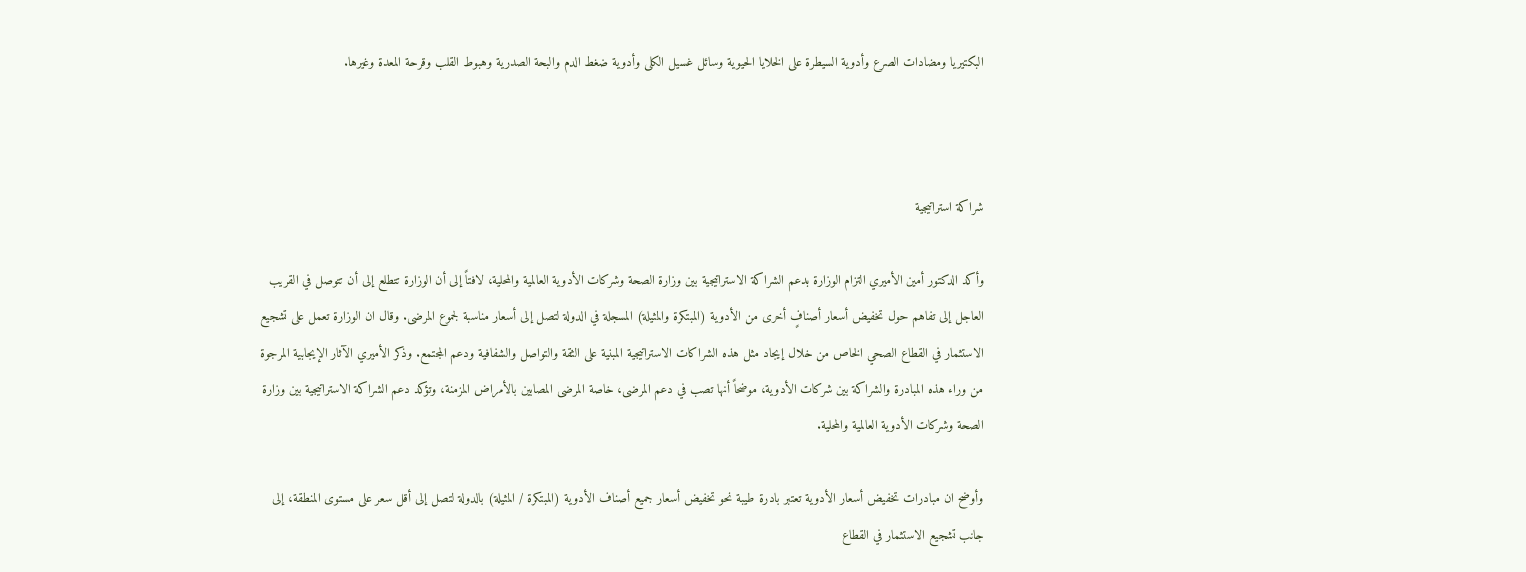البكتيريا ومضادات الصرع وأدوية السيطرة على الخلايا الحيوية وسائل غسيل الكلى وأدوية ضغط الدم والبحة الصدرية وهبوط القلب وقرحة المعدة وغيرها.



شراكة استراتيجية

وأكد الدكتور أمين الأميري التزام الوزارة بدعم الشراكة الاستراتيجية بين وزارة الصحة وشركات الأدوية العالمية والمحلية، لافتاً إلى أن الوزارة تتطلع إلى أن تتوصل في القريب العاجل إلى تفاهم حول تخفيض أسعار أصنافٍ أخرى من الأدوية (المبتكرة والمثيلة) المسجلة في الدولة لتصل إلى أسعار مناسبة لجموع المرضى. وقال ان الوزارة تعمل على تشجيع الاستثمار في القطاع الصحي الخاص من خلال إيجاد مثل هذه الشراكات الاستراتيجية المبنية على الثقة والتواصل والشفافية ودعم المجتمع. وذكر الأميري الآثار الإيجابية المرجوة من وراء هذه المبادرة والشراكة بين شركات الأدوية، موضحاً أنها تصب في دعم المرضى، خاصة المرضى المصابين بالأمراض المزمنة، وتؤكد دعم الشراكة الاستراتيجية بين وزارة الصحة وشركات الأدوية العالمية والمحلية.

وأوضح ان مبادرات تخفيض أسعار الأدوية تعتبر بادرة طيبة نحو تخفيض أسعار جميع أصناف الأدوية (المبتكرة / المثيلة) بالدولة لتصل إلى أقل سعر على مستوى المنطقة، إلى جانب تشجيع الاستثمار في القطاع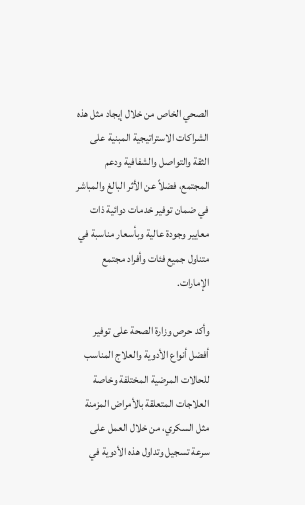الصحي الخاص من خلال إيجاد مثل هذه الشراكات الاستراتيجية المبنية على الثقة والتواصل والشفافية ودعم المجتمع، فضلاً عن الأثر البالغ والمباشر في ضمان توفير خدمات دوائية ذات معايير وجودة عالية وبأسعار مناسبة في متناول جميع فئات وأفراد مجتمع الإمارات.

وأكد حرص وزارة الصحة على توفير أفضل أنواع الأدوية والعلاج المناسب للحالات المرضية المختلفة وخاصة العلاجات المتعلقة بالأمراض المزمنة مثل السكري، من خلال العمل على سرعة تسجيل وتداول هذه الأدوية في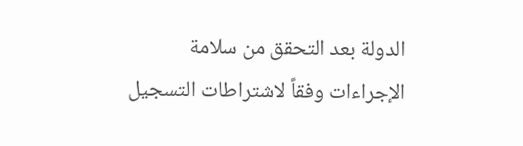الدولة بعد التحقق من سلامة الإجراءات وفقاً لاشتراطات التسجيل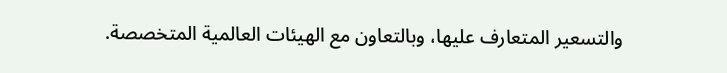والتسعير المتعارف عليها، وبالتعاون مع الهيئات العالمية المتخصصة.